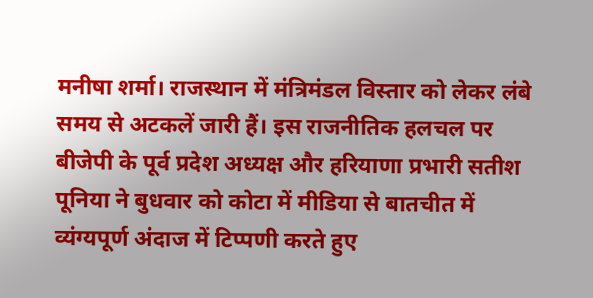मनीषा शर्मा। राजस्थान में मंत्रिमंडल विस्तार को लेकर लंबे समय से अटकलें जारी हैं। इस राजनीतिक हलचल पर बीजेपी के पूर्व प्रदेश अध्यक्ष और हरियाणा प्रभारी सतीश पूनिया ने बुधवार को कोटा में मीडिया से बातचीत में व्यंग्यपूर्ण अंदाज में टिप्पणी करते हुए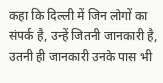कहा कि दिल्ली में जिन लोगों का संपर्क है, उन्हें जितनी जानकारी है, उतनी ही जानकारी उनके पास भी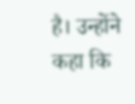है। उन्होंने कहा कि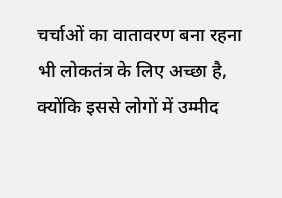चर्चाओं का वातावरण बना रहना भी लोकतंत्र के लिए अच्छा है, क्योंकि इससे लोगों में उम्मीद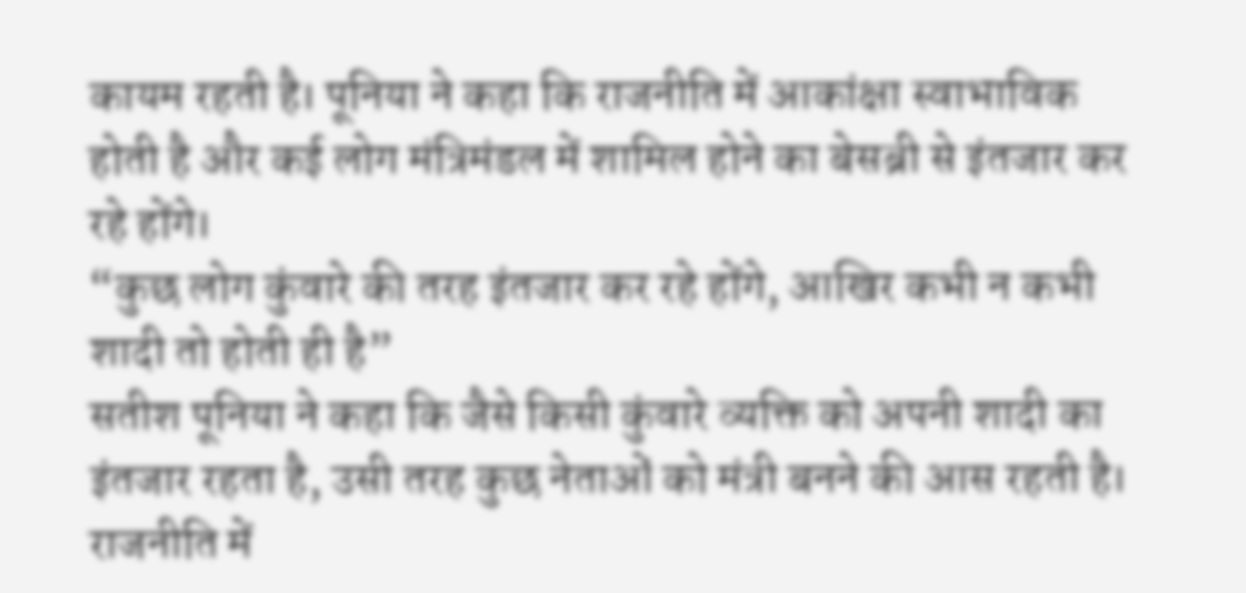कायम रहती है। पूनिया ने कहा कि राजनीति में आकांक्षा स्वाभाविक होती है और कई लोग मंत्रिमंडल में शामिल होने का बेसब्री से इंतजार कर रहे होंगे।
“कुछ लोग कुंवारे की तरह इंतजार कर रहे होंगे, आखिर कभी न कभी शादी तो होती ही है”
सतीश पूनिया ने कहा कि जैसे किसी कुंवारे व्यक्ति को अपनी शादी का इंतजार रहता है, उसी तरह कुछ नेताओं को मंत्री बनने की आस रहती है। राजनीति में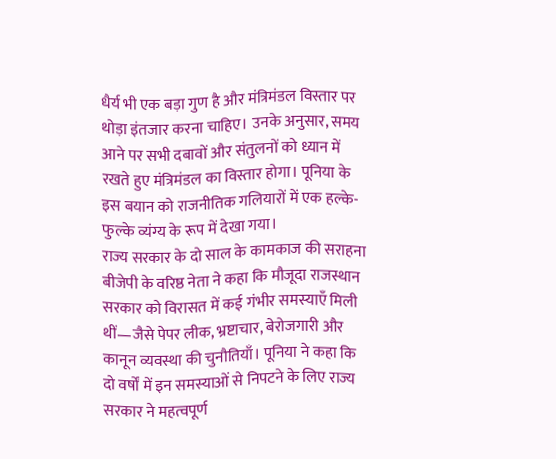धैर्य भी एक बड़ा गुण है और मंत्रिमंडल विस्तार पर थोड़ा इंतजार करना चाहिए। उनके अनुसार, समय आने पर सभी दबावों और संतुलनों को ध्यान में रखते हुए मंत्रिमंडल का विस्तार होगा। पूनिया के इस बयान को राजनीतिक गलियारों में एक हल्के-फुल्के व्यंग्य के रूप में देखा गया।
राज्य सरकार के दो साल के कामकाज की सराहना
बीजेपी के वरिष्ठ नेता ने कहा कि मौजूदा राजस्थान सरकार को विरासत में कई गंभीर समस्याएँ मिली थीं—जैसे पेपर लीक, भ्रष्टाचार, बेरोजगारी और कानून व्यवस्था की चुनौतियाँ। पूनिया ने कहा कि दो वर्षों में इन समस्याओं से निपटने के लिए राज्य सरकार ने महत्वपूर्ण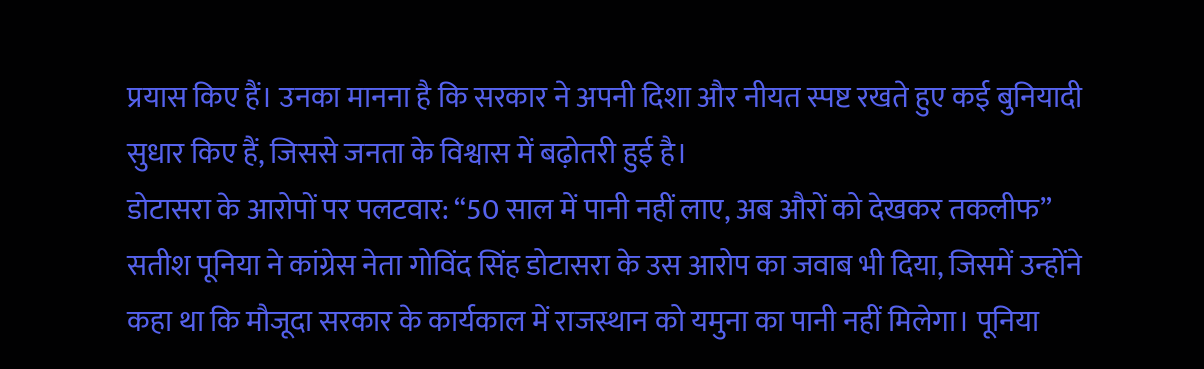प्रयास किए हैं। उनका मानना है कि सरकार ने अपनी दिशा और नीयत स्पष्ट रखते हुए कई बुनियादी सुधार किए हैं, जिससे जनता के विश्वास में बढ़ोतरी हुई है।
डोटासरा के आरोपों पर पलटवार: “50 साल में पानी नहीं लाए, अब औरों को देखकर तकलीफ”
सतीश पूनिया ने कांग्रेस नेता गोविंद सिंह डोटासरा के उस आरोप का जवाब भी दिया, जिसमें उन्होंने कहा था कि मौजूदा सरकार के कार्यकाल में राजस्थान को यमुना का पानी नहीं मिलेगा। पूनिया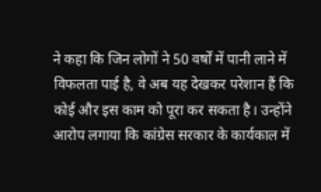ने कहा कि जिन लोगों ने 50 वर्षों में पानी लाने में विफलता पाई है, वे अब यह देखकर परेशान हैं कि कोई और इस काम को पूरा कर सकता है। उन्होंने आरोप लगाया कि कांग्रेस सरकार के कार्यकाल में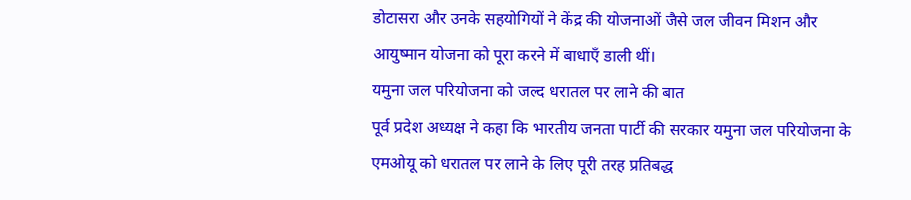डोटासरा और उनके सहयोगियों ने केंद्र की योजनाओं जैसे जल जीवन मिशन और आयुष्मान योजना को पूरा करने में बाधाएँ डाली थीं।
यमुना जल परियोजना को जल्द धरातल पर लाने की बात
पूर्व प्रदेश अध्यक्ष ने कहा कि भारतीय जनता पार्टी की सरकार यमुना जल परियोजना के एमओयू को धरातल पर लाने के लिए पूरी तरह प्रतिबद्ध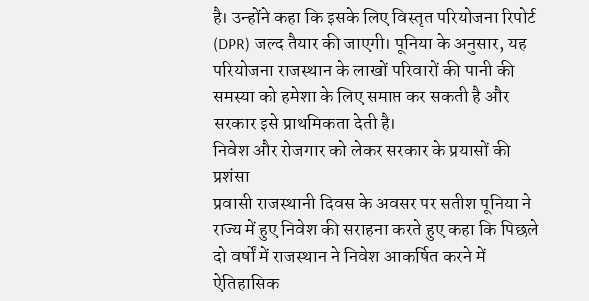है। उन्होंने कहा कि इसके लिए विस्तृत परियोजना रिपोर्ट (DPR) जल्द तैयार की जाएगी। पूनिया के अनुसार, यह परियोजना राजस्थान के लाखों परिवारों की पानी की समस्या को हमेशा के लिए समाप्त कर सकती है और सरकार इसे प्राथमिकता देती है।
निवेश और रोजगार को लेकर सरकार के प्रयासों की प्रशंसा
प्रवासी राजस्थानी दिवस के अवसर पर सतीश पूनिया ने राज्य में हुए निवेश की सराहना करते हुए कहा कि पिछले दो वर्षों में राजस्थान ने निवेश आकर्षित करने में ऐतिहासिक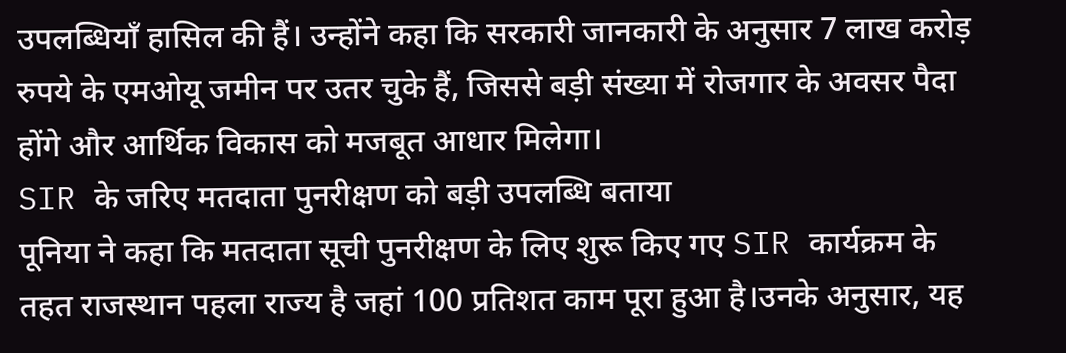उपलब्धियाँ हासिल की हैं। उन्होंने कहा कि सरकारी जानकारी के अनुसार 7 लाख करोड़ रुपये के एमओयू जमीन पर उतर चुके हैं, जिससे बड़ी संख्या में रोजगार के अवसर पैदा होंगे और आर्थिक विकास को मजबूत आधार मिलेगा।
SIR के जरिए मतदाता पुनरीक्षण को बड़ी उपलब्धि बताया
पूनिया ने कहा कि मतदाता सूची पुनरीक्षण के लिए शुरू किए गए SIR कार्यक्रम के तहत राजस्थान पहला राज्य है जहां 100 प्रतिशत काम पूरा हुआ है।उनके अनुसार, यह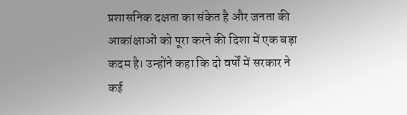प्रशासनिक दक्षता का संकेत है और जनता की आकांक्षाओं को पूरा करने की दिशा में एक बड़ा कदम है। उन्होंने कहा कि दो वर्षों में सरकार ने कई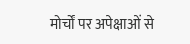मोर्चों पर अपेक्षाओं से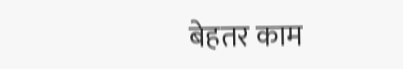बेहतर काम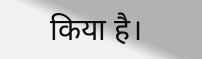किया है।